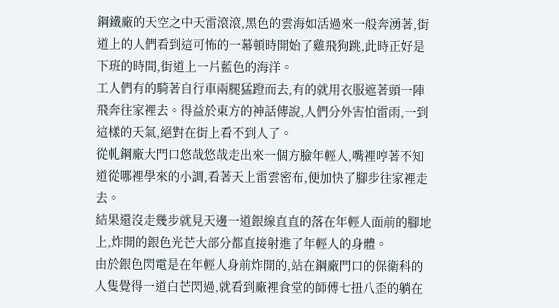鋼鐵廠的天空之中天雷滾滾,黑色的雲海如活過來一般奔湧著,街道上的人們看到這可怖的一幕頓時開始了雞飛狗跳,此時正好是下班的時間,街道上一片藍色的海洋。
工人們有的騎著自行車兩腿猛蹬而去,有的就用衣服遮著頭一陣飛奔往家裡去。得益於東方的神話傳說,人們分外害怕雷雨,一到這樣的天氣,絕對在街上看不到人了。
從軋鋼廠大門口悠哉悠哉走出來一個方臉年輕人,嘴裡哼著不知道從哪裡學來的小調,看著天上雷雲密布,便加快了腳步往家裡走去。
結果還沒走幾步就見天邊一道銀線直直的落在年輕人面前的腳地上,炸開的銀色光芒大部分都直接射進了年輕人的身體。
由於銀色閃電是在年輕人身前炸開的,站在鋼廠門口的保衛科的人隻覺得一道白芒閃過,就看到廠裡食堂的師傅七扭八歪的躺在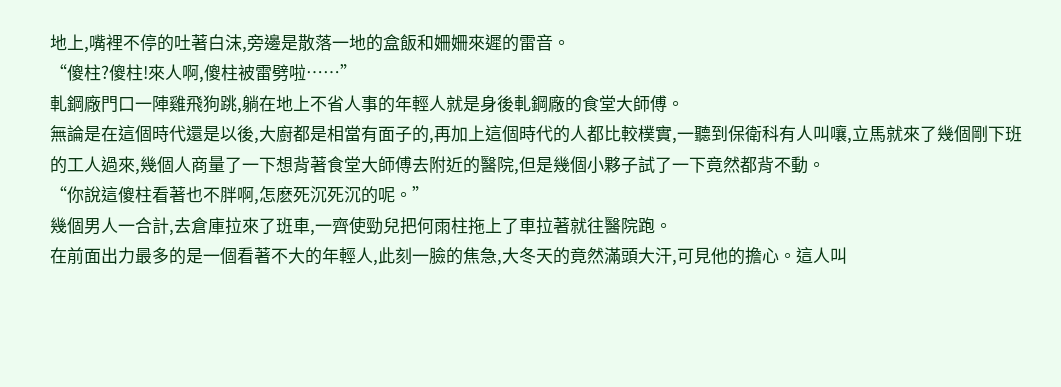地上,嘴裡不停的吐著白沫,旁邊是散落一地的盒飯和姍姍來遲的雷音。
“傻柱?傻柱!來人啊,傻柱被雷劈啦……”
軋鋼廠門口一陣雞飛狗跳,躺在地上不省人事的年輕人就是身後軋鋼廠的食堂大師傅。
無論是在這個時代還是以後,大廚都是相當有面子的,再加上這個時代的人都比較樸實,一聽到保衛科有人叫嚷,立馬就來了幾個剛下班的工人過來,幾個人商量了一下想背著食堂大師傅去附近的醫院,但是幾個小夥子試了一下竟然都背不動。
“你說這傻柱看著也不胖啊,怎麽死沉死沉的呢。”
幾個男人一合計,去倉庫拉來了班車,一齊使勁兒把何雨柱拖上了車拉著就往醫院跑。
在前面出力最多的是一個看著不大的年輕人,此刻一臉的焦急,大冬天的竟然滿頭大汗,可見他的擔心。這人叫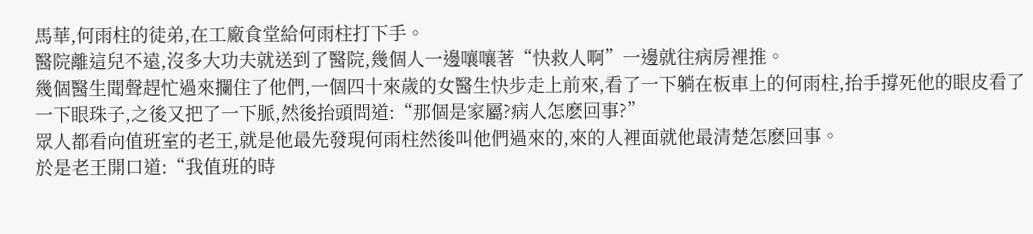馬華,何雨柱的徒弟,在工廠食堂給何雨柱打下手。
醫院離這兒不遠,沒多大功夫就送到了醫院,幾個人一邊嚷嚷著“快救人啊”一邊就往病房裡推。
幾個醫生聞聲趕忙過來攔住了他們,一個四十來歲的女醫生快步走上前來,看了一下躺在板車上的何雨柱,抬手撐死他的眼皮看了一下眼珠子,之後又把了一下脈,然後抬頭問道:“那個是家屬?病人怎麽回事?”
眾人都看向值班室的老王,就是他最先發現何雨柱然後叫他們過來的,來的人裡面就他最清楚怎麽回事。
於是老王開口道:“我值班的時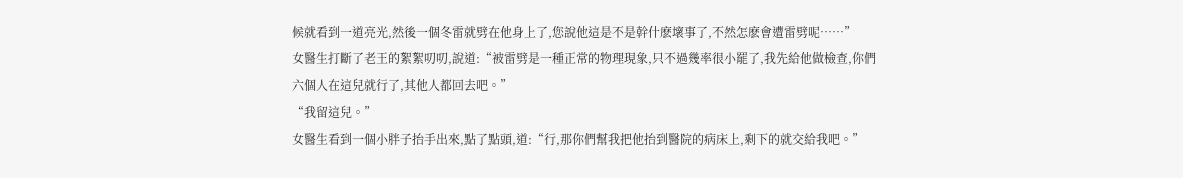候就看到一道亮光,然後一個冬雷就劈在他身上了,您說他這是不是幹什麽壞事了,不然怎麽會遭雷劈呢……”
女醫生打斷了老王的絮絮叨叨,說道:“被雷劈是一種正常的物理現象,只不過幾率很小罷了,我先給他做檢查,你們六個人在這兒就行了,其他人都回去吧。”
“我留這兒。”
女醫生看到一個小胖子抬手出來,點了點頭,道:“行,那你們幫我把他抬到醫院的病床上,剩下的就交給我吧。”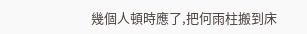幾個人頓時應了,把何雨柱搬到床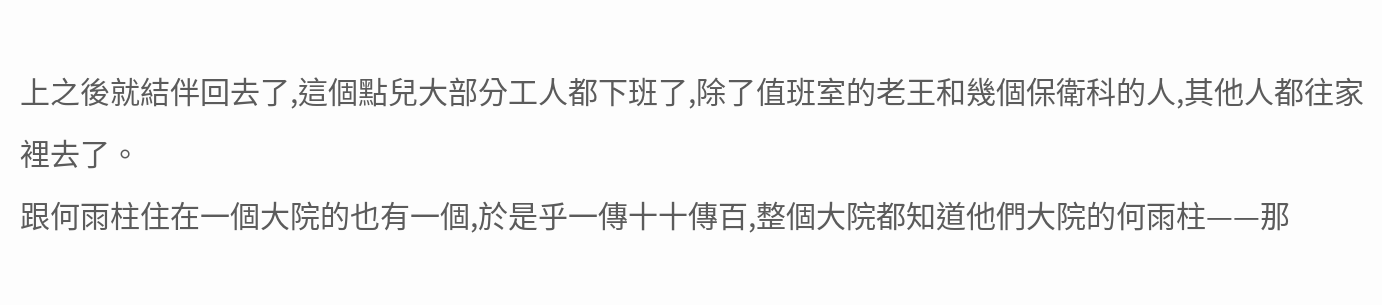上之後就結伴回去了,這個點兒大部分工人都下班了,除了值班室的老王和幾個保衛科的人,其他人都往家裡去了。
跟何雨柱住在一個大院的也有一個,於是乎一傳十十傳百,整個大院都知道他們大院的何雨柱——那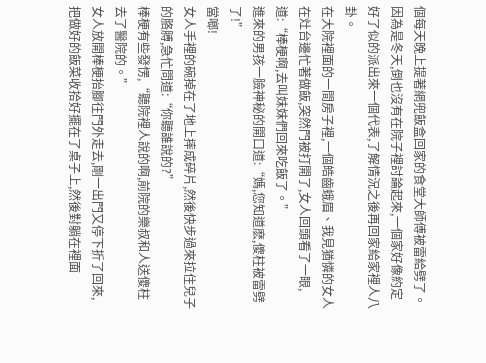個每天晚上提著網兜飯盒回家的食堂大師傅被雷給劈了。
因為是冬天,倒也沒有在院子裡討論起來,一個家好像約定好了似的派出來一個代表,了解情況之後再回家給家裡人八卦。
在大院裡面的一間房子裡,一個皓齒蛾眉、我見猶憐的女人在灶台邊忙著做飯,突然門被打開了,女人回頭看了一眼,道:“棒梗啊,去叫妹妹們回來吃飯了。”
進來的男孩一臉神秘的開口道:“媽,您知道麽,傻柱被雷劈了!”
當啷!
女人手裡的碗掉在了地上摔成碎片,然後快步過來拉住兒子的胳膊,急忙問道:“你聽誰說的?”
棒梗有些發愣,“聽院裡人說的啊,前院的樂叔和人送傻柱去了醫院的。”
女人放開棒梗抬腳往門外走去,剛一出門又停下折了回來,把做好的飯菜收拾好擺在了桌子上,然後對躺在裡面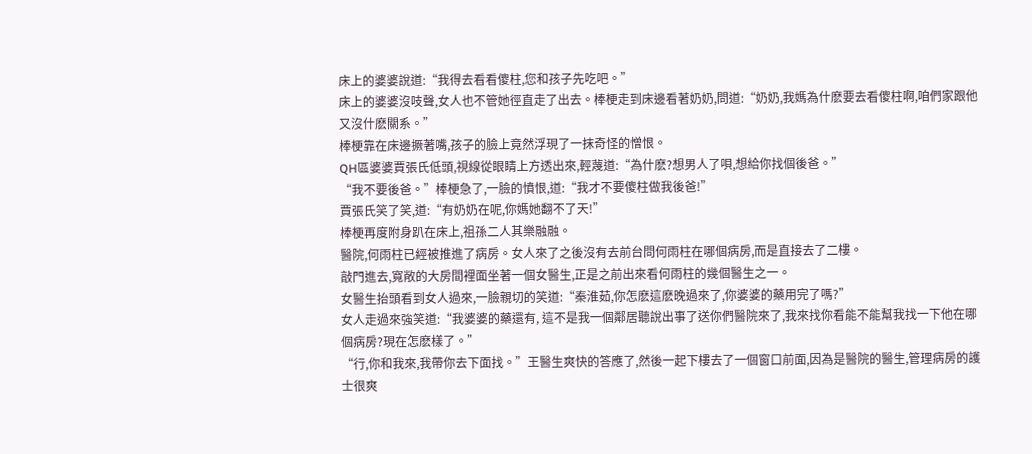床上的婆婆說道:“我得去看看傻柱,您和孩子先吃吧。”
床上的婆婆沒吱聲,女人也不管她徑直走了出去。棒梗走到床邊看著奶奶,問道:“奶奶,我媽為什麽要去看傻柱啊,咱們家跟他又沒什麽關系。”
棒梗靠在床邊撅著嘴,孩子的臉上竟然浮現了一抹奇怪的憎恨。
QH區婆婆賈張氏低頭,視線從眼睛上方透出來,輕蔑道:“為什麽?想男人了唄,想給你找個後爸。”
“我不要後爸。”棒梗急了,一臉的憤恨,道:“我才不要傻柱做我後爸!”
賈張氏笑了笑,道:“有奶奶在呢,你媽她翻不了天!”
棒梗再度附身趴在床上,祖孫二人其樂融融。
醫院,何雨柱已經被推進了病房。女人來了之後沒有去前台問何雨柱在哪個病房,而是直接去了二樓。
敲門進去,寬敞的大房間裡面坐著一個女醫生,正是之前出來看何雨柱的幾個醫生之一。
女醫生抬頭看到女人過來,一臉親切的笑道:“秦淮茹,你怎麽這麽晚過來了,你婆婆的藥用完了嗎?”
女人走過來強笑道:“我婆婆的藥還有, 這不是我一個鄰居聽說出事了送你們醫院來了,我來找你看能不能幫我找一下他在哪個病房?現在怎麽樣了。”
“行,你和我來,我帶你去下面找。”王醫生爽快的答應了,然後一起下樓去了一個窗口前面,因為是醫院的醫生,管理病房的護士很爽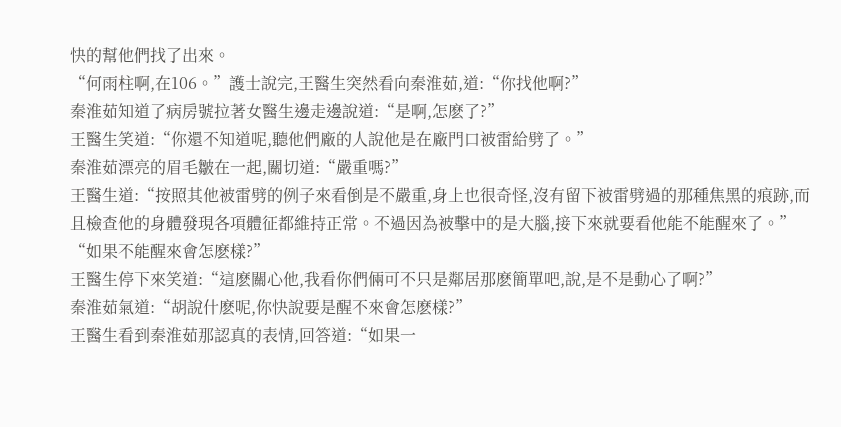快的幫他們找了出來。
“何雨柱啊,在106。”護士說完,王醫生突然看向秦淮茹,道:“你找他啊?”
秦淮茹知道了病房號拉著女醫生邊走邊說道:“是啊,怎麽了?”
王醫生笑道:“你還不知道呢,聽他們廠的人說他是在廠門口被雷給劈了。”
秦淮茹漂亮的眉毛皺在一起,關切道:“嚴重嗎?”
王醫生道:“按照其他被雷劈的例子來看倒是不嚴重,身上也很奇怪,沒有留下被雷劈過的那種焦黑的痕跡,而且檢查他的身體發現各項體征都維持正常。不過因為被擊中的是大腦,接下來就要看他能不能醒來了。”
“如果不能醒來會怎麽樣?”
王醫生停下來笑道:“這麽關心他,我看你們倆可不只是鄰居那麽簡單吧,說,是不是動心了啊?”
秦淮茹氣道:“胡說什麽呢,你快說要是醒不來會怎麽樣?”
王醫生看到秦淮茹那認真的表情,回答道:“如果一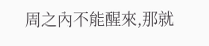周之內不能醒來,那就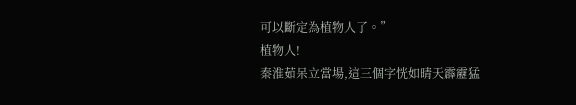可以斷定為植物人了。”
植物人!
秦淮茹呆立當場,這三個字恍如晴天霹靂猛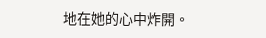地在她的心中炸開。